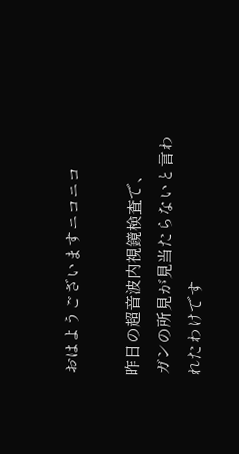おはようございますニコニコ

昨日の超音波内視鏡検査で、
ガンの所見が見当たらないと言われたわけです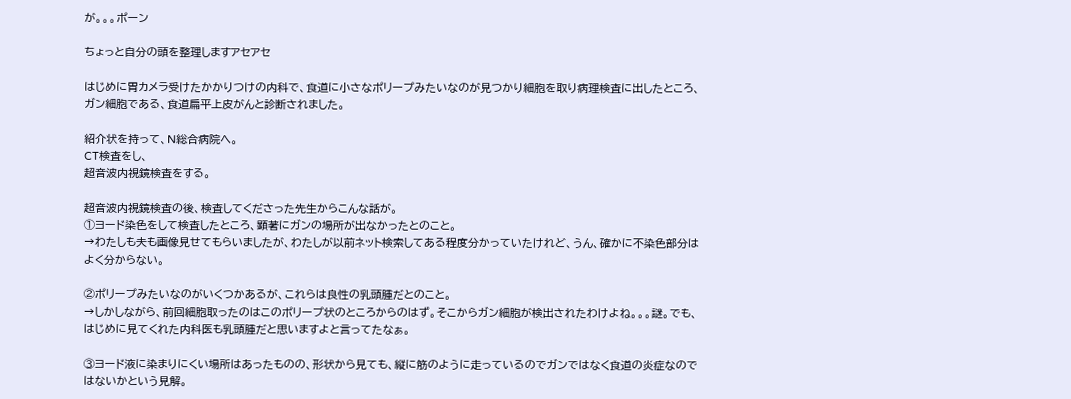が。。。ポーン

ちょっと自分の頭を整理しますアセアセ

はじめに胃カメラ受けたかかりつけの内科で、食道に小さなポリープみたいなのが見つかり細胞を取り病理検査に出したところ、
ガン細胞である、食道扁平上皮がんと診断されました。

紹介状を持って、N総合病院へ。
CT検査をし、
超音波内視鏡検査をする。

超音波内視鏡検査の後、検査してくださった先生からこんな話が。
①ヨード染色をして検査したところ、顕著にガンの場所が出なかったとのこと。
→わたしも夫も画像見せてもらいましたが、わたしが以前ネット検索してある程度分かっていたけれど、うん、確かに不染色部分はよく分からない。

②ポリープみたいなのがいくつかあるが、これらは良性の乳頭腫だとのこと。
→しかしながら、前回細胞取ったのはこのポリープ状のところからのはず。そこからガン細胞が検出されたわけよね。。。謎。でも、はじめに見てくれた内科医も乳頭腫だと思いますよと言ってたなぁ。

③ヨード液に染まりにくい場所はあったものの、形状から見ても、縦に筋のように走っているのでガンではなく食道の炎症なのではないかという見解。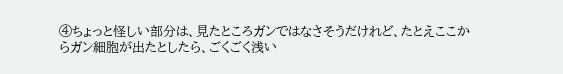④ちょっと怪しい部分は、見たところガンではなさそうだけれど、たとえここからガン細胞が出たとしたら、ごくごく浅い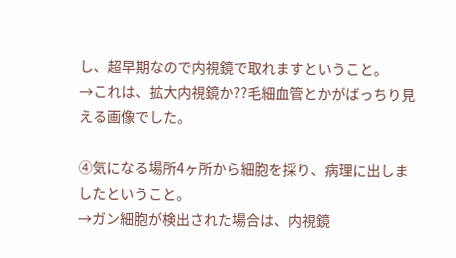し、超早期なので内視鏡で取れますということ。
→これは、拡大内視鏡か??毛細血管とかがばっちり見える画像でした。

④気になる場所4ヶ所から細胞を採り、病理に出しましたということ。
→ガン細胞が検出された場合は、内視鏡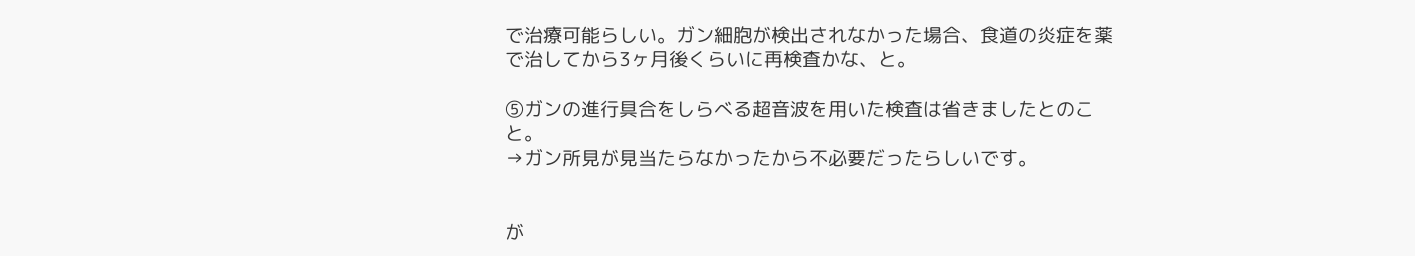で治療可能らしい。ガン細胞が検出されなかった場合、食道の炎症を薬で治してから3ヶ月後くらいに再検査かな、と。

⑤ガンの進行具合をしらべる超音波を用いた検査は省きましたとのこと。
→ガン所見が見当たらなかったから不必要だったらしいです。


が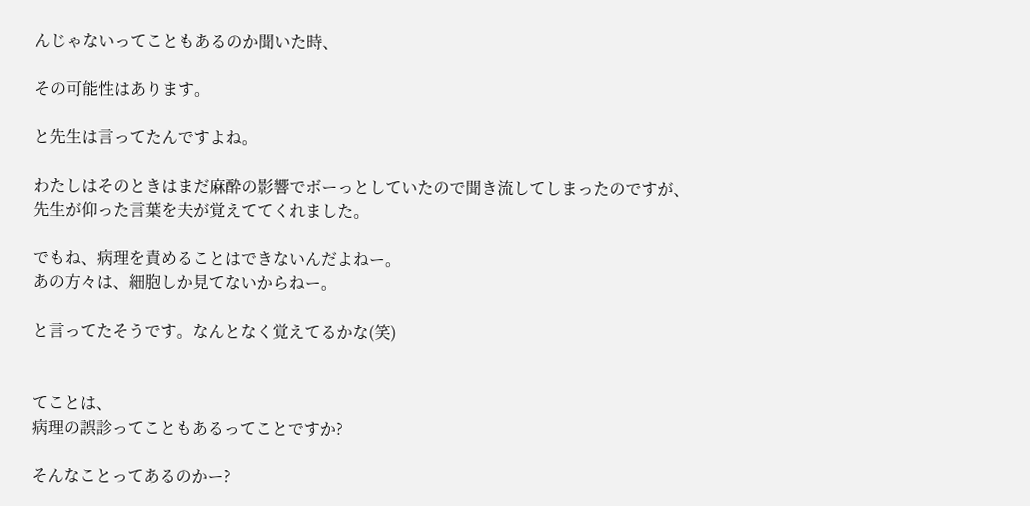んじゃないってこともあるのか聞いた時、

その可能性はあります。

と先生は言ってたんですよね。

わたしはそのときはまだ麻酔の影響でボーっとしていたので聞き流してしまったのですが、
先生が仰った言葉を夫が覚えててくれました。

でもね、病理を責めることはできないんだよねー。
あの方々は、細胞しか見てないからねー。

と言ってたそうです。なんとなく覚えてるかな(笑)


てことは、
病理の誤診ってこともあるってことですか?

そんなことってあるのかー?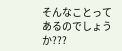そんなことってあるのでしょうか???